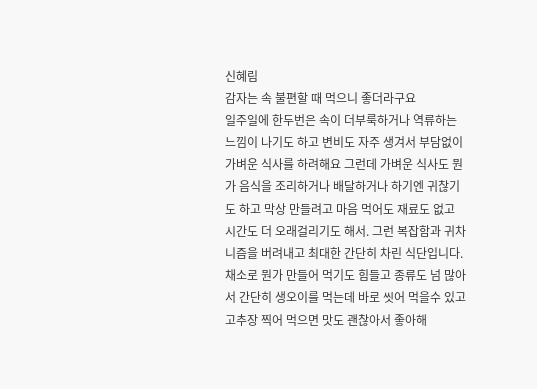신혜림
감자는 속 불편할 때 먹으니 좋더라구요
일주일에 한두번은 속이 더부룩하거나 역류하는 느낌이 나기도 하고 변비도 자주 생겨서 부담없이 가벼운 식사를 하려해요 그런데 가벼운 식사도 뭔가 음식을 조리하거나 배달하거나 하기엔 귀찮기도 하고 막상 만들려고 마음 먹어도 재료도 없고 시간도 더 오래걸리기도 해서. 그런 복잡함과 귀차니즘을 버려내고 최대한 간단히 차린 식단입니다.
채소로 뭔가 만들어 먹기도 힘들고 종류도 넘 많아서 간단히 생오이를 먹는데 바로 씻어 먹을수 있고 고추장 찍어 먹으면 맛도 괜찮아서 좋아해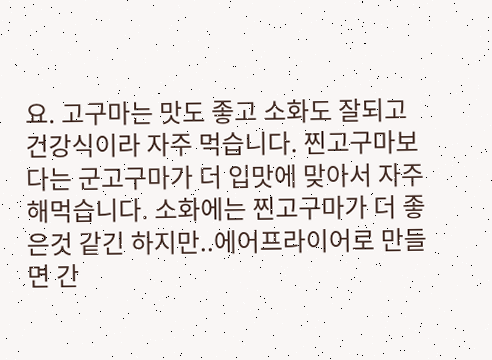요. 고구마는 맛도 좋고 소화도 잘되고 건강식이라 자주 먹습니다. 찐고구마보다는 군고구마가 더 입맛에 맞아서 자주 해먹습니다. 소화에는 찐고구마가 더 좋은것 같긴 하지만..에어프라이어로 만들면 간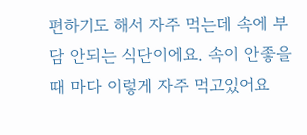편하기도 해서 자주 먹는데 속에 부담 안되는 식단이에요. 속이 안좋을때 마다 이렇게 자주 먹고있어요